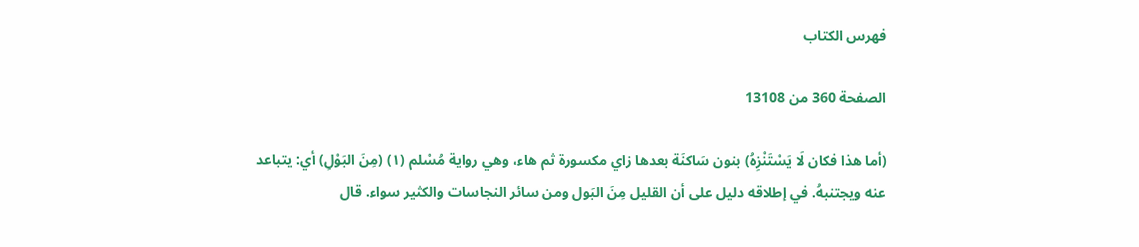فهرس الكتاب

الصفحة 360 من 13108

(أما هذا فكان لَا يَسْتَنْزِهُ) بنون سَاكنَة بعدها زاي مكسورة ثم هاء، وهي رواية مُسْلم (١) (مِنَ البَوْلِ) أي: يتباعد عنه ويجتنبهُ. في إطلاقه دليل على أن القليل مِنَ البَول ومن سائر النجاسات والكثير سواء. قال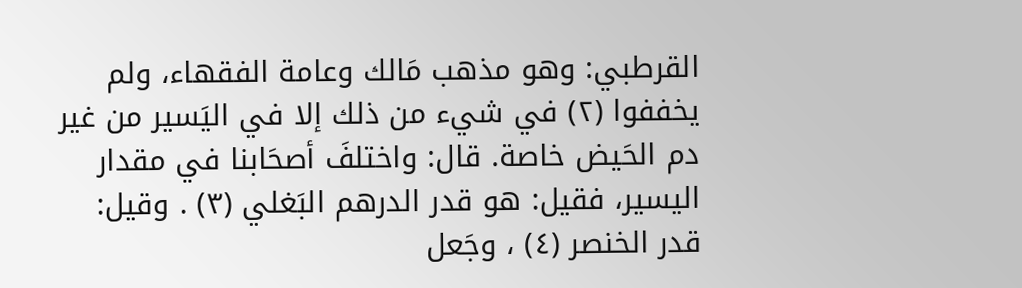القرطبي: وهو مذهب مَالك وعامة الفقهاء، ولم يخففوا (٢) في شيء من ذلك إلا في اليَسير من غير دم الحَيض خاصة. قال: واختلفَ أصحَابنا في مقدار اليسير، فقيل: هو قدر الدرهم البَغلي (٣) . وقيل: قدر الخنصر (٤) ، وجَعل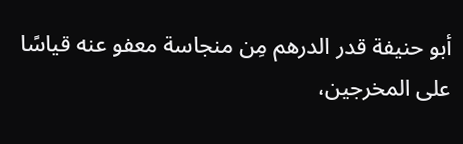أبو حنيفة قدر الدرهم مِن منجاسة معفو عنه قياسًا على المخرجين،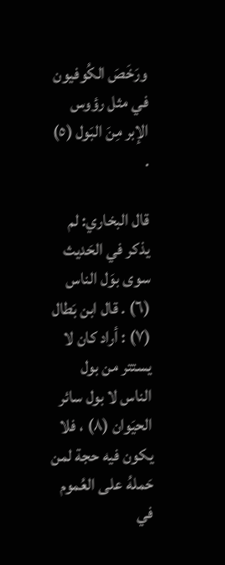ورَخَصَ الكُوفيون في مثل رؤوس الإبر مِنَ البَول (٥) .

قال البخاري: لم يذكر في الحَديث سوى بوَل الناس (٦) . قال ابن بَطال (٧) : أراد كان لا يستتر من بول الناس لا بول سائر الحيَوان (٨) ، فلا يكون فيه حجة لمن حَملهُ على العُموم في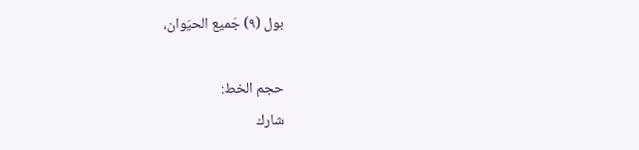بول (٩) جَميع الحيَوان،

حجم الخط:
شارك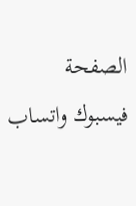الصفحة
فيسبوك واتساب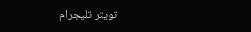تويتر تليجرام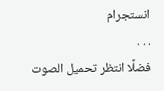انستجرام
. . .
فضلًا انتظر تحميل الصوت